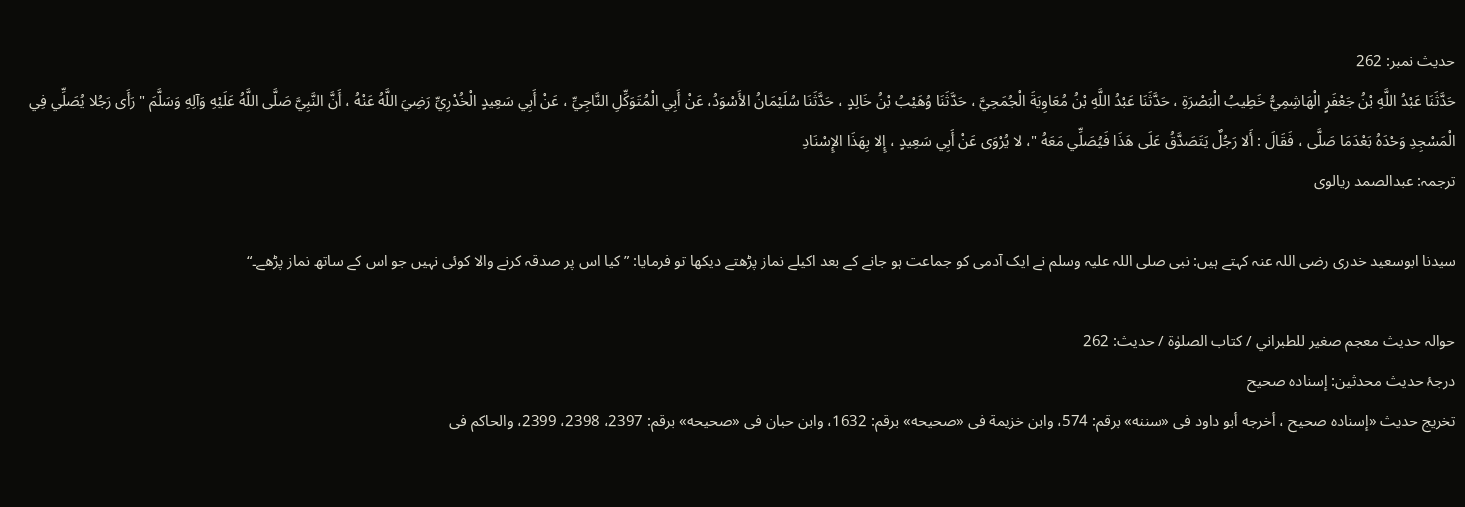حدیث نمبر: 262
حَدَّثَنَا عَبْدُ اللَّهِ بْنُ جَعْفَرٍ الْهَاشِمِيُّ خَطِيبُ الْبَصْرَةِ ، حَدَّثَنَا عَبْدُ اللَّهِ بْنُ مُعَاوِيَةَ الْجُمَحِيَّ ، حَدَّثَنَا وُهَيْبُ بْنُ خَالِدٍ ، حَدَّثَنَا سُلَيْمَانُ الأَسْوَدُ، عَنْ أَبِي الْمُتَوَكِّلِ النَّاجِيِّ ، عَنْ أَبِي سَعِيدٍ الْخُدْرِيِّ رَضِيَ اللَّهُ عَنْهُ ، أَنَّ النَّبِيَّ صَلَّى اللَّهُ عَلَيْهِ وَآلِهِ وَسَلَّمَ " رَأَى رَجُلا يُصَلِّي فِي الْمَسْجِدِ وَحْدَهُ بَعْدَمَا صَلَّى ، فَقَالَ : أَلا رَجُلٌ يَتَصَدَّقُ عَلَى هَذَا فَيُصَلِّي مَعَهُ "، لا يُرْوَى عَنْ أَبِي سَعِيدٍ ، إِلا بِهَذَا الإِسْنَادِ
ترجمہ: عبدالصمد ریالوی

سیدنا ابوسعید خدری رضی اللہ عنہ کہتے ہیں: نبی صلی اللہ علیہ وسلم نے ایک آدمی کو جماعت ہو جانے کے بعد اکیلے نماز پڑھتے دیکھا تو فرمایا: ”کیا اس پر صدقہ کرنے والا کوئی نہیں جو اس کے ساتھ نماز پڑھے۔“

حوالہ حدیث معجم صغير للطبراني / كتاب الصلوٰة / حدیث: 262
درجۂ حدیث محدثین: إسناده صحيح
تخریج حدیث «إسناده صحيح ، أخرجه أبو داود فى «سننه» برقم: 574، وابن خزيمة فى «صحيحه» برقم: 1632، وابن حبان فى «صحيحه» برقم: 2397، 2398، 2399، والحاكم فى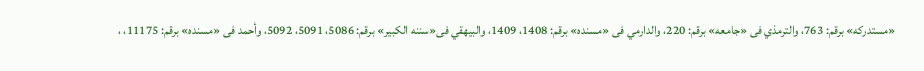«مستدركه» برقم: 763، والترمذي فى «جامعه» برقم: 220، والدارمي فى «مسنده» برقم: 1408، 1409، والبيهقي فى«سننه الكبير» برقم: 5086، 5091، 5092، وأحمد فى «مسنده» برقم: 11175، ،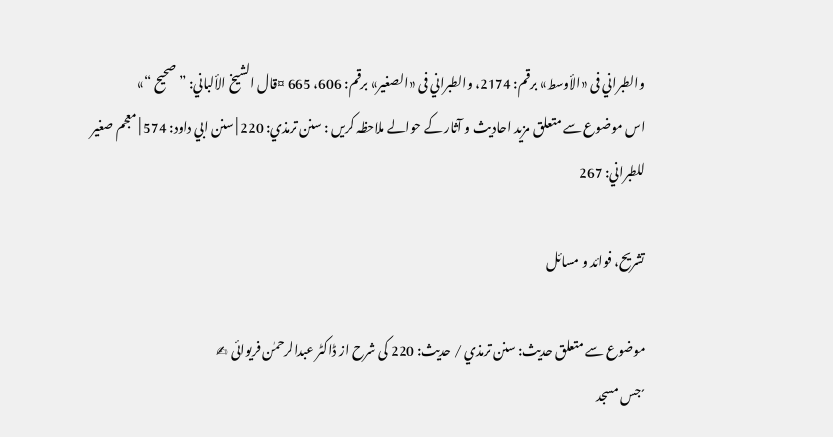والطبراني فى «الأوسط» برقم: 2174، والطبراني فى «الصغير» برقم: 606، 665 ¤قال الشيخ الألباني: ” صحيح “»
اس موضوع سے متعلق مزید احادیث و آثار کے حوالے ملاحظہ کریں : سنن ترمذي: 220 | سنن ابي داود: 574 | معجم صغير للطبراني: 267

تشریح، فوائد و مسائل

موضوع سے متعلق حدیث: سنن ترمذي / حدیث: 220 کی شرح از ڈاکٹر عبدالرحمٰن فریوائی ✍
´جس مسجد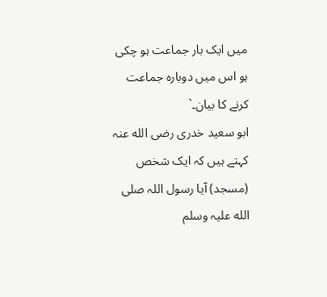میں ایک بار جماعت ہو چکی ہو اس میں دوبارہ جماعت کرنے کا بیان۔`
ابو سعید خدری رضی الله عنہ کہتے ہیں کہ ایک شخص (مسجد) آیا رسول اللہ صلی الله علیہ وسلم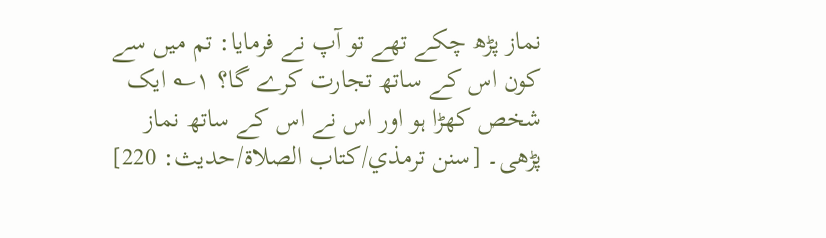نماز پڑھ چکے تھے تو آپ نے فرمایا: تم میں سے کون اس کے ساتھ تجارت کرے گا؟ ۱؎ ایک شخص کھڑا ہو اور اس نے اس کے ساتھ نماز پڑھی۔ [سنن ترمذي/كتاب الصلاة/حدیث: 220]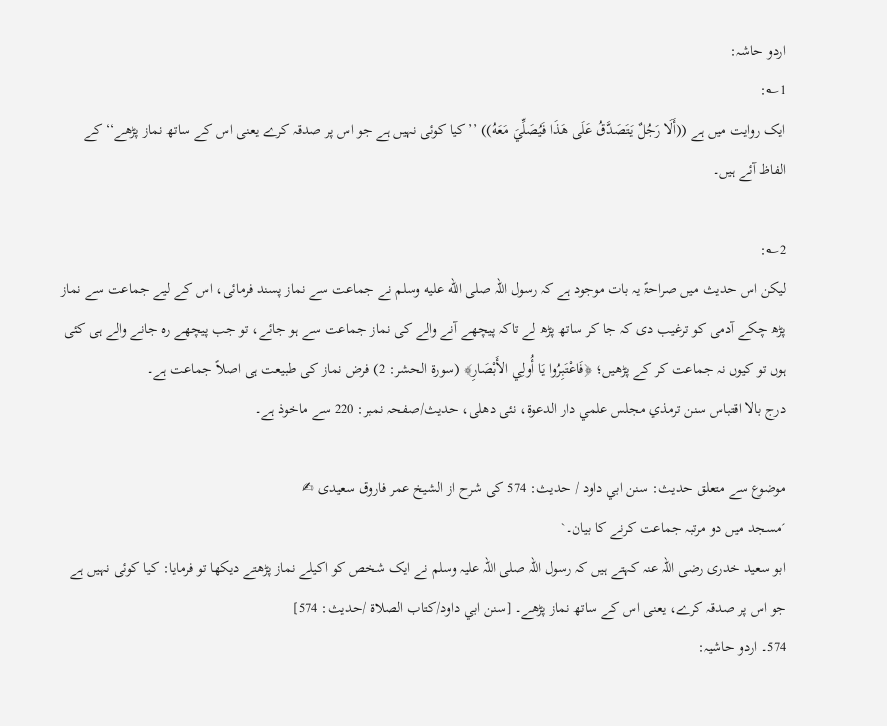اردو حاشہ:
1؎:
ایک روایت میں ہے ((أَلَا رَجُلٌ يَتَصَدَّقُ عَلَى هَذَا فَيُصَلِّيَ مَعَهُ)) ’’کیا کوئی نہیں ہے جو اس پر صدقہ کرے یعنی اس کے ساتھ نماز پڑھے‘‘ کے الفاظ آئے ہیں۔

2؎:
لیکن اس حدیث میں صراحۃً یہ بات موجود ہے کہ رسول اللہ صلى الله عليه وسلم نے جماعت سے نماز پسند فرمائی، اس کے لیے جماعت سے نماز پڑھ چکے آدمی کو ترغیب دی کہ جا کر ساتھ پڑھ لے تاکہ پیچھے آنے والے کی نماز جماعت سے ہو جائے، تو جب پیچھے رہ جانے والے ہی کئی ہوں تو کیوں نہ جماعت کر کے پڑھیں؛ ﴿فَاعْتَبِرُوا يَا أُولِي الأَبْصَارِ﴾ (سورة الحشر: 2) فرض نماز کی طبیعت ہی اصلاً جماعت ہے۔
درج بالا اقتباس سنن ترمذي مجلس علمي دار الدعوة، نئى دهلى، حدیث/صفحہ نمبر: 220 سے ماخوذ ہے۔

موضوع سے متعلق حدیث: سنن ابي داود / حدیث: 574 کی شرح از الشیخ عمر فاروق سعیدی ✍
´مسجد میں دو مرتبہ جماعت کرنے کا بیان۔`
ابو سعید خدری رضی اللہ عنہ کہتے ہیں کہ رسول اللہ صلی اللہ علیہ وسلم نے ایک شخص کو اکیلے نماز پڑھتے دیکھا تو فرمایا: کیا کوئی نہیں ہے جو اس پر صدقہ کرے، یعنی اس کے ساتھ نماز پڑھے۔ [سنن ابي داود/كتاب الصلاة /حدیث: 574]
574۔ اردو حاشیہ: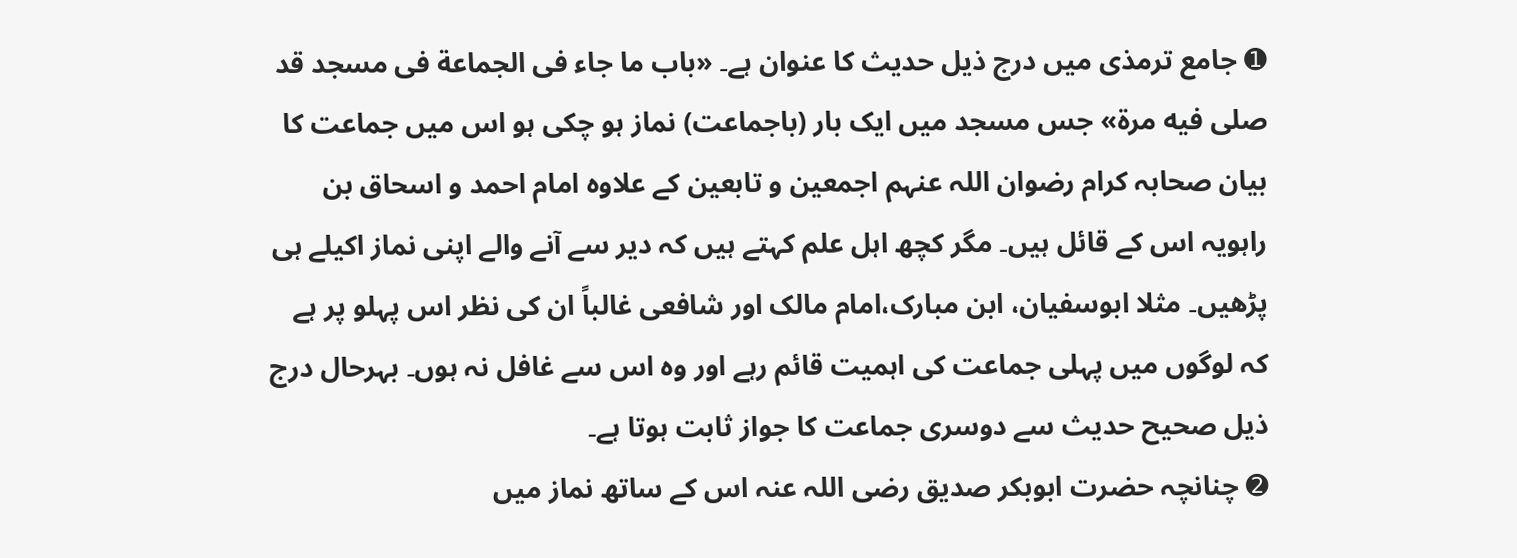➊ جامع ترمذی میں درج ذیل حدیث کا عنوان ہے۔ «باب ما جاء فى الجماعة فى مسجد قد صلى فيه مرة» جس مسجد میں ایک بار (باجماعت) نماز ہو چکی ہو اس میں جماعت کا بیان صحابہ کرام رضوان اللہ عنہم اجمعین و تابعین کے علاوہ امام احمد و اسحاق بن راہویہ اس کے قائل ہیں۔ مگر کچھ اہل علم کہتے ہیں کہ دیر سے آنے والے اپنی نماز اکیلے ہی پڑھیں۔ مثلا ابوسفیان، ابن مبارک،امام مالک اور شافعی غالباً ان کی نظر اس پہلو پر ہے کہ لوگوں میں پہلی جماعت کی اہمیت قائم رہے اور وہ اس سے غافل نہ ہوں۔ بہرحال درج ذیل صحیح حدیث سے دوسری جماعت کا جواز ثابت ہوتا ہے۔
➋ چنانچہ حضرت ابوبکر صدیق رضی اللہ عنہ اس کے ساتھ نماز میں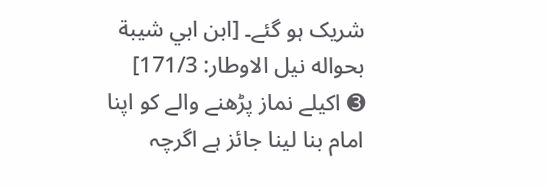شریک ہو گئے۔ [ابن ابي شيبة بحواله نيل الاوطار: 171/3]
➌ اکیلے نماز پڑھنے والے کو اپنا امام بنا لینا جائز ہے اگرچہ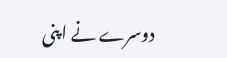دوسرے نے اپنی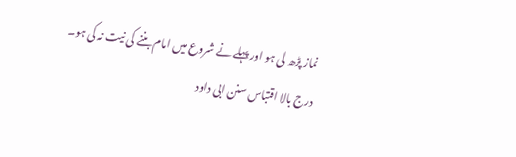نماز پڑھ لی ہو اور پہلے نے شروع میں امام بننے کی نیت نہ کی ہو۔
درج بالا اقتباس سنن ابی داود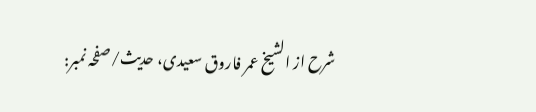شرح از الشیخ عمر فاروق سعیدی، حدیث/صفحہ نمبر: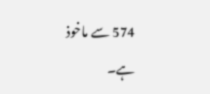574 سے ماخوذ ہے۔